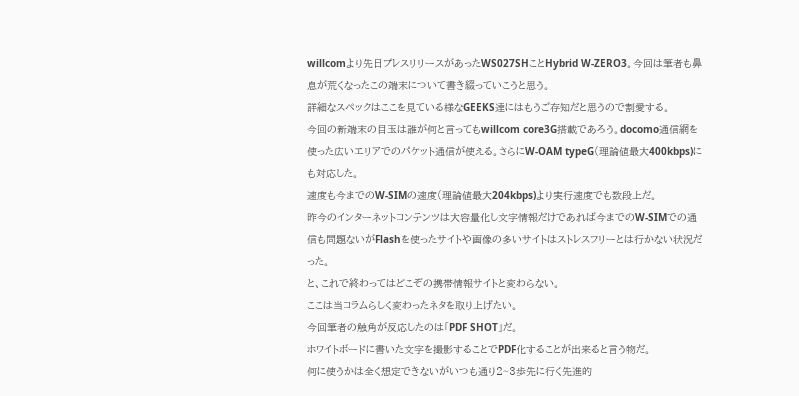willcomより先日プレスリリースがあったWS027SHことHybrid W-ZERO3。今回は筆者も鼻息が荒くなったこの端末について書き綴っていこうと思う。
詳細なスペックはここを見ている様なGEEKS達にはもうご存知だと思うので割愛する。
今回の新端末の目玉は誰が何と言ってもwillcom core3G搭載であろう。docomo通信網を使った広いエリアでのパケット通信が使える。さらにW-OAM typeG(理論値最大400kbps)にも対応した。
速度も今までのW-SIMの速度(理論値最大204kbps)より実行速度でも数段上だ。
昨今のインターネットコンテンツは大容量化し文字情報だけであれば今までのW-SIMでの通信も問題ないがFlashを使ったサイトや画像の多いサイトはストレスフリーとは行かない状況だった。
と、これで終わってはどこぞの携帯情報サイトと変わらない。
ここは当コラムらしく変わったネタを取り上げたい。
今回筆者の触角が反応したのは「PDF SHOT」だ。
ホワイトボードに書いた文字を撮影することでPDF化することが出来ると言う物だ。
何に使うかは全く想定できないがいつも通り2~3歩先に行く先進的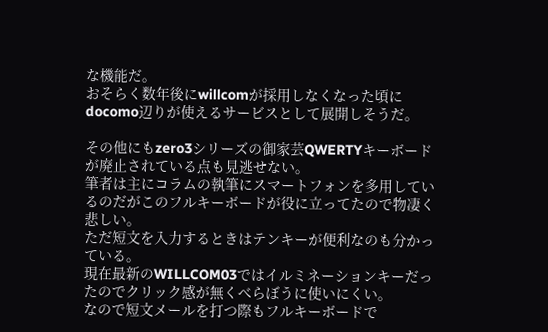な機能だ。
おそらく数年後にwillcomが採用しなくなった頃にdocomo辺りが使えるサービスとして展開しそうだ。

その他にもzero3シリーズの御家芸QWERTYキーボードが廃止されている点も見逃せない。
筆者は主にコラムの執筆にスマートフォンを多用しているのだがこのフルキーボードが役に立ってたので物凄く悲しい。
ただ短文を入力するときはテンキーが便利なのも分かっている。
現在最新のWILLCOM03ではイルミネーションキーだったのでクリック感が無くべらぼうに使いにくい。
なので短文メールを打つ際もフルキーボードで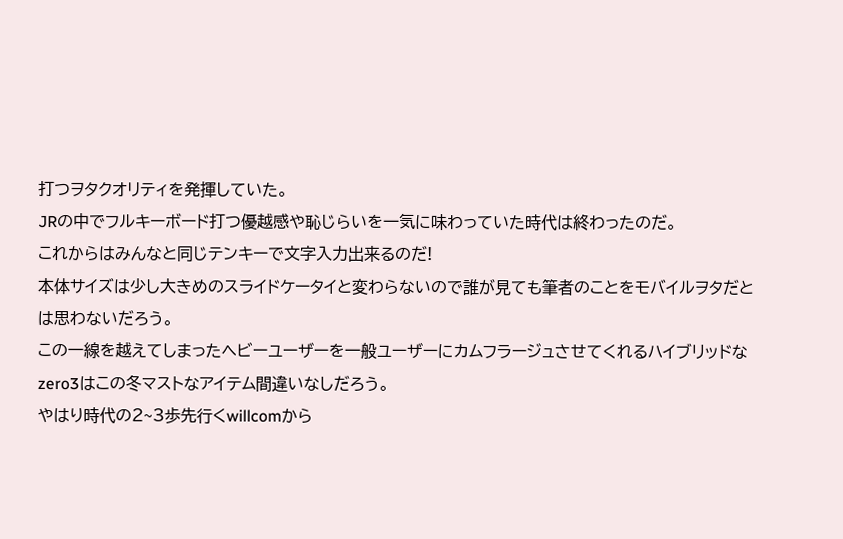打つヲタクオリティを発揮していた。
JRの中でフルキーボード打つ優越感や恥じらいを一気に味わっていた時代は終わったのだ。
これからはみんなと同じテンキーで文字入力出来るのだ!
本体サイズは少し大きめのスライドケータイと変わらないので誰が見ても筆者のことをモバイルヲタだとは思わないだろう。
この一線を越えてしまったヘビーユーザーを一般ユーザーにカムフラージュさせてくれるハイブリッドなzero3はこの冬マストなアイテム間違いなしだろう。
やはり時代の2~3歩先行くwillcomから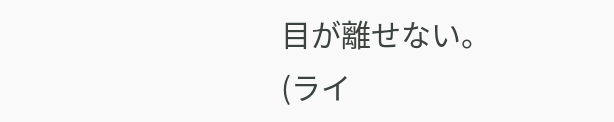目が離せない。
(ライ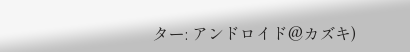ター: アンドロイド@カズキ)